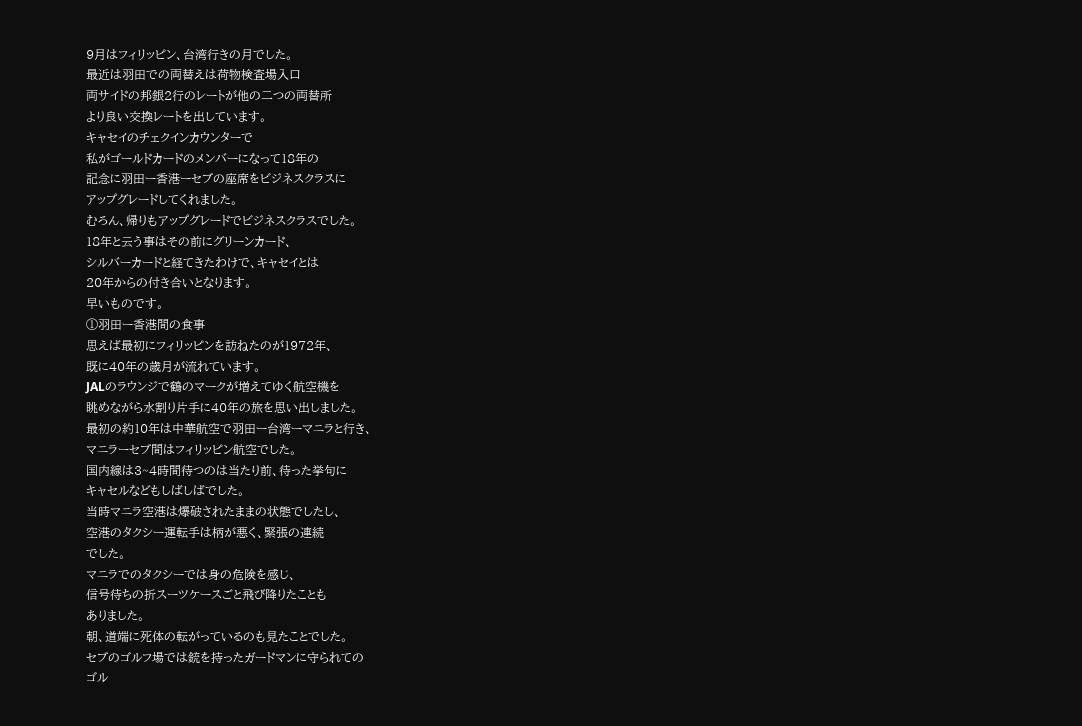9月はフィリッピン、台湾行きの月でした。
最近は羽田での両替えは荷物検査場入口
両サイドの邦銀2行のレートが他の二つの両替所
より良い交換レートを出しています。
キャセイのチェクインカウンターで
私がゴールドカードのメンバーになって18年の
記念に羽田ー香港ーセブの座席をビジネスクラスに
アップグレードしてくれました。
むろん、帰りもアップグレードでビジネスクラスでした。
18年と云う事はその前にグリーンカード、
シルバーカードと経てきたわけで、キャセイとは
20年からの付き合いとなります。
早いものです。
①羽田ー香港間の食事
思えば最初にフィリッピンを訪ねたのが1972年、
既に40年の歳月が流れています。
JALのラウンジで鶴のマークが増えてゆく航空機を
眺めながら水割り片手に40年の旅を思い出しました。
最初の約10年は中華航空で羽田ー台湾ーマニラと行き、
マニラーセブ間はフィリッピン航空でした。
国内線は3~4時間待つのは当たり前、待った挙句に
キャセルなどもしばしばでした。
当時マニラ空港は爆破されたままの状態でしたし、
空港のタクシー運転手は柄が悪く、緊張の連続
でした。
マニラでのタクシーでは身の危険を感じ、
信号待ちの折スーツケースごと飛び降りたことも
ありました。
朝、道端に死体の転がっているのも見たことでした。
セブのゴルフ場では銃を持ったガードマンに守られての
ゴル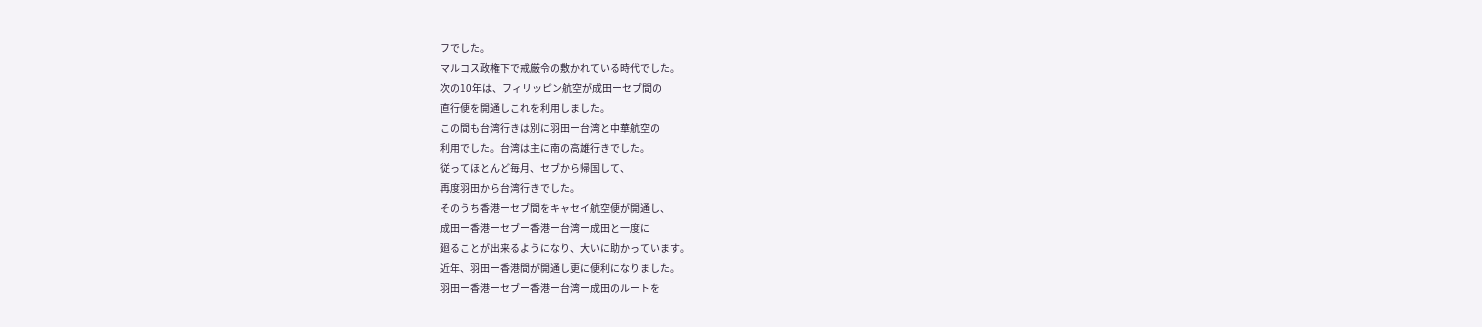フでした。
マルコス政権下で戒厳令の敷かれている時代でした。
次の10年は、フィリッピン航空が成田ーセブ間の
直行便を開通しこれを利用しました。
この間も台湾行きは別に羽田ー台湾と中華航空の
利用でした。台湾は主に南の高雄行きでした。
従ってほとんど毎月、セブから帰国して、
再度羽田から台湾行きでした。
そのうち香港ーセブ間をキャセイ航空便が開通し、
成田ー香港ーセブー香港ー台湾ー成田と一度に
廻ることが出来るようになり、大いに助かっています。
近年、羽田ー香港間が開通し更に便利になりました。
羽田ー香港ーセブー香港ー台湾ー成田のルートを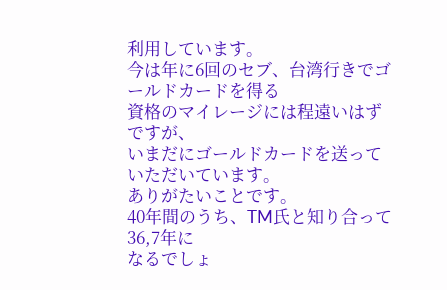利用しています。
今は年に6回のセブ、台湾行きでゴールドカードを得る
資格のマイレージには程遠いはずですが、
いまだにゴールドカードを送っていただいています。
ありがたいことです。
40年間のうち、TM氏と知り合って36,7年に
なるでしょ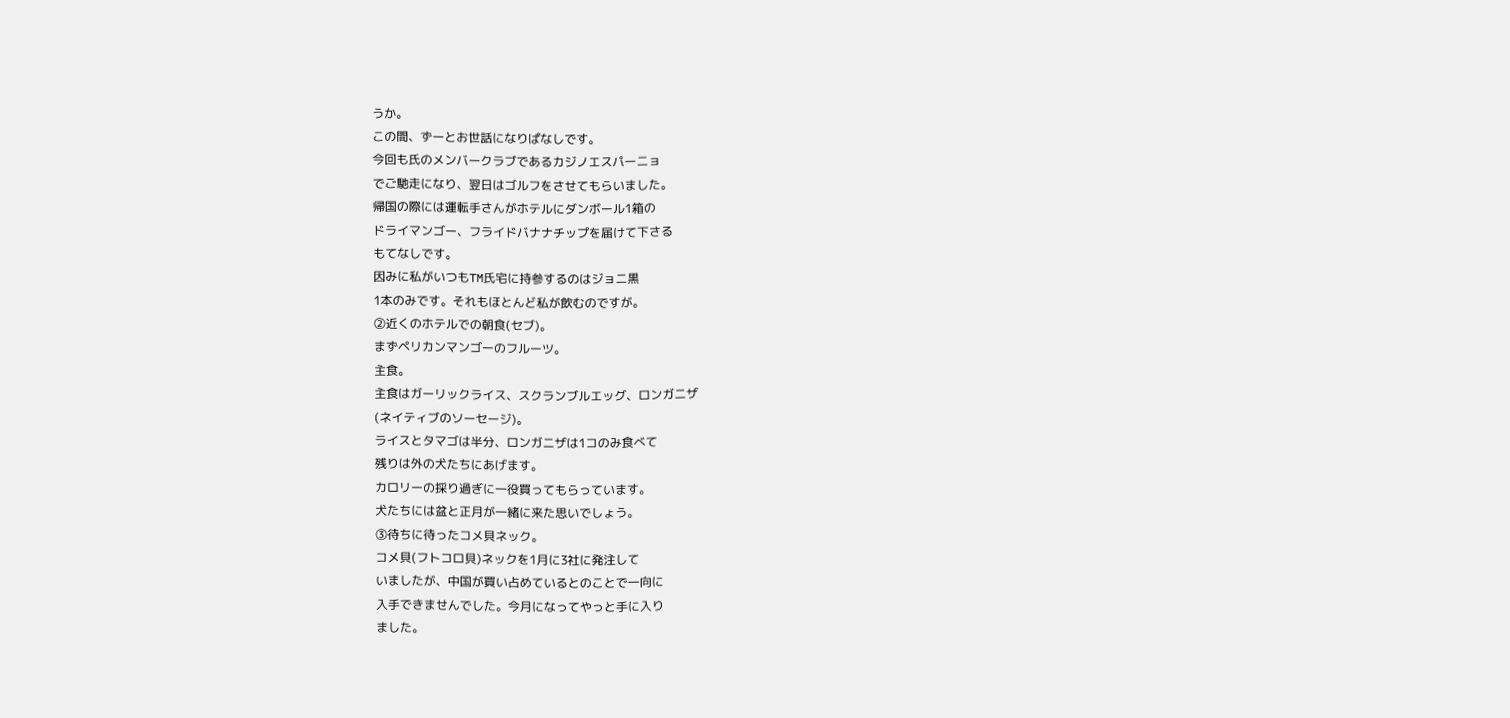うか。
この間、ずーとお世話になりぱなしです。
今回も氏のメンバークラブであるカジノエスパーニョ
でご馳走になり、翌日はゴルフをさせてもらいました。
帰国の際には運転手さんがホテルにダンボール1箱の
ドライマンゴー、フライドバナナチップを届けて下さる
もてなしです。
因みに私がいつもTM氏宅に持参するのはジョニ黒
1本のみです。それもほとんど私が飲むのですが。
②近くのホテルでの朝食(セブ)。
まずペリカンマンゴーのフルーツ。
主食。
主食はガーリックライス、スクランブルエッグ、ロンガニザ
(ネイティブのソーセージ)。
ライスとタマゴは半分、ロンガニザは1コのみ食べて
残りは外の犬たちにあげます。
カロリーの採り過ぎに一役買ってもらっています。
犬たちには盆と正月が一緒に来た思いでしょう。
③待ちに待ったコメ貝ネック。
コメ貝(フトコロ貝)ネックを1月に3社に発注して
いましたが、中国が買い占めているとのことで一向に
入手できませんでした。今月になってやっと手に入り
ました。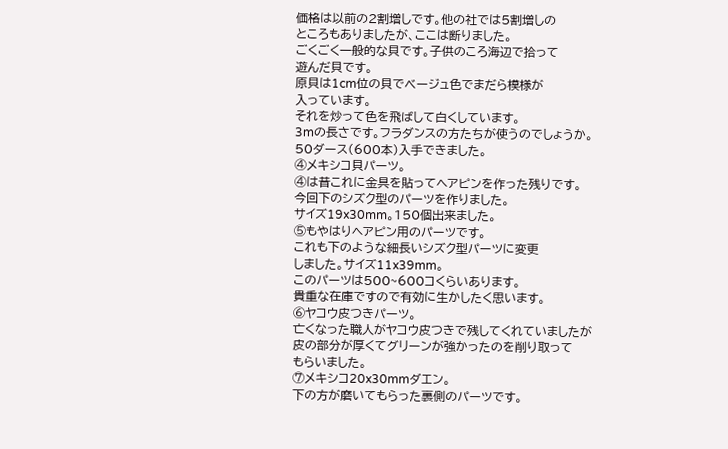価格は以前の2割増しです。他の社では5割増しの
ところもありましたが、ここは断りました。
ごくごく一般的な貝です。子供のころ海辺で拾って
遊んだ貝です。
原貝は1cm位の貝でベージュ色でまだら模様が
入っています。
それを炒って色を飛ばして白くしています。
3mの長さです。フラダンスの方たちが使うのでしょうか。
50ダース(600本)入手できました。
④メキシコ貝パーツ。
④は昔これに金具を貼ってヘアピンを作った残りです。
今回下のシズク型のパーツを作りました。
サイズ19x30mm。150個出来ました。
⑤もやはりヘアピン用のパーツです。
これも下のような細長いシズク型パーツに変更
しました。サイズ11x39mm。
このパーツは500~600コくらいあります。
貴重な在庫ですので有効に生かしたく思います。
⑥ヤコウ皮つきパーツ。
亡くなった職人がヤコウ皮つきで残してくれていましたが
皮の部分が厚くてグリーンが強かったのを削り取って
もらいました。
⑦メキシコ20x30mmダエン。
下の方が磨いてもらった裏側のパーツです。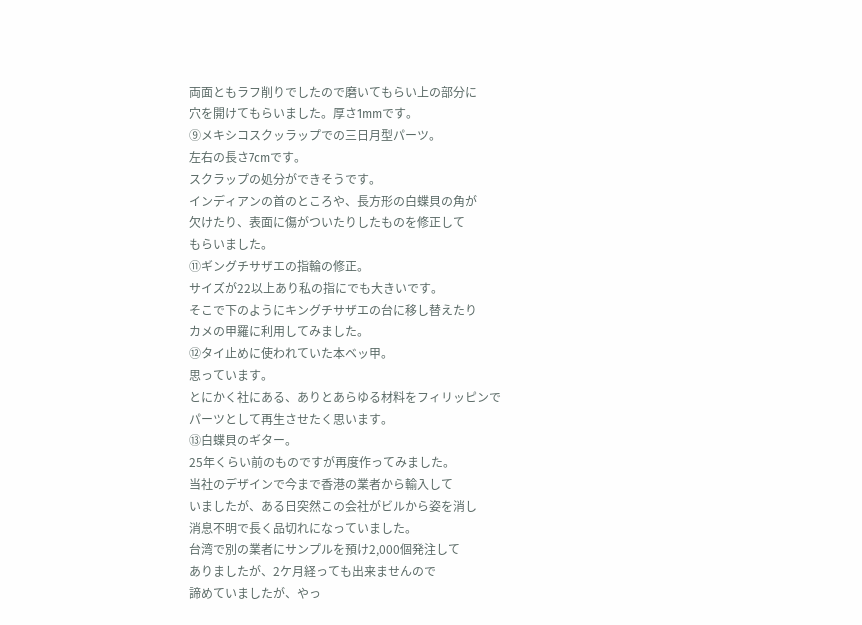両面ともラフ削りでしたので磨いてもらい上の部分に
穴を開けてもらいました。厚さ1mmです。
⑨メキシコスクッラップでの三日月型パーツ。
左右の長さ7cmです。
スクラップの処分ができそうです。
インディアンの首のところや、長方形の白蝶貝の角が
欠けたり、表面に傷がついたりしたものを修正して
もらいました。
⑪ギングチサザエの指輪の修正。
サイズが22以上あり私の指にでも大きいです。
そこで下のようにキングチサザエの台に移し替えたり
カメの甲羅に利用してみました。
⑫タイ止めに使われていた本ベッ甲。
思っています。
とにかく社にある、ありとあらゆる材料をフィリッピンで
パーツとして再生させたく思います。
⑬白蝶貝のギター。
25年くらい前のものですが再度作ってみました。
当社のデザインで今まで香港の業者から輸入して
いましたが、ある日突然この会社がビルから姿を消し
消息不明で長く品切れになっていました。
台湾で別の業者にサンプルを預け2,000個発注して
ありましたが、2ケ月経っても出来ませんので
諦めていましたが、やっ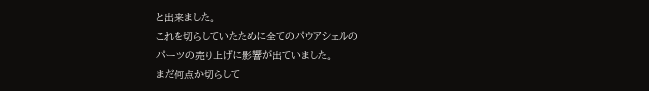と出来ました。
これを切らしていたために全てのパウアシェルの
パーツの売り上げに影響が出ていました。
まだ何点か切らして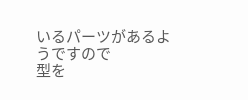いるパーツがあるようですので
型を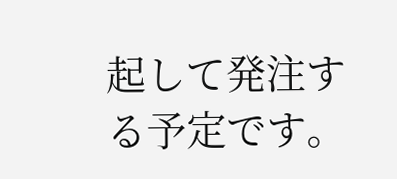起して発注する予定です。